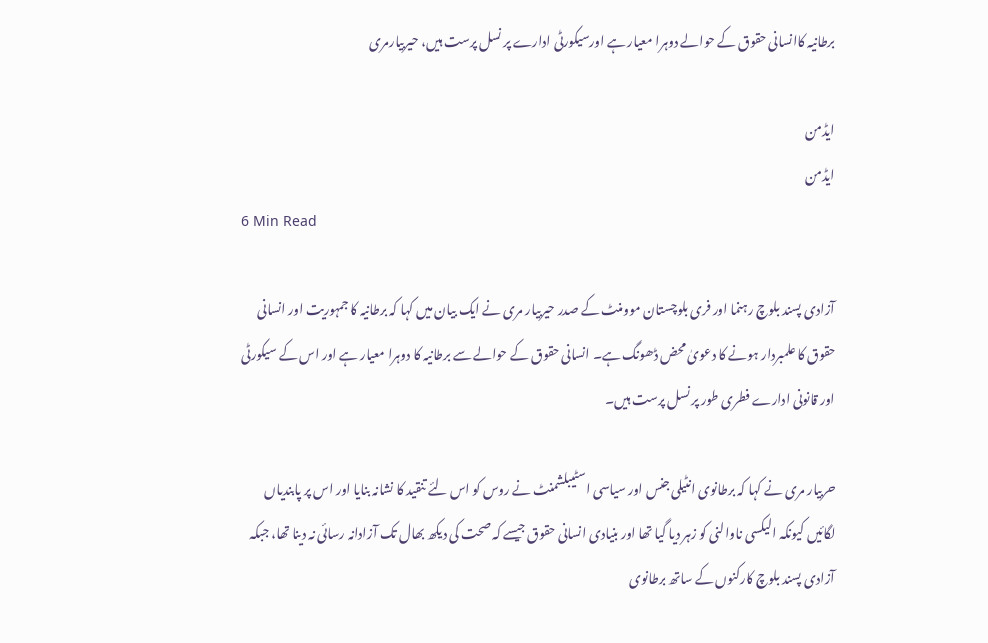برطانیہ کاانسانی حقوق کے حوالے دوہرا معیار ہے اورسیکورٹی ادارے پر نسل پرست ہیں، حیربیارمری

ایڈمن
ایڈمن
6 Min Read

آزادی پسند بلوچ رہنما اور فری بلوچستان موومنٹ کے صدر حیربیار مری نے ایک بیان میں کہا کہ برطانیہ کا جمہوریت اور انسانی حقوق کا علمبردار ہونے کا دعویٰ محض ڈھونگ ہے۔ انسانی حقوق کے حوالے سے برطانیہ کا دوہرا معیار ہے اور اس کے سیکورٹی اور قانونی ادارے فطری طور پر نسل پرست ہیں۔

حربیار مری نے کہا کہ برطانوی انٹیلی جنس اور سیاسی اسٹیبلشمنٹ نے روس کو اس لئے تنقید کا نشانہ بنایا اور اس پر پابندیاں لگائیں کیونکہ الیکسی ناوالنی کو زہر دیا گیا تھا اور بنیادی انسانی حقوق جیسے کہ صحت کی دیکھ بھال تک آزادانہ رسائی نہ دینا تھا، جبکہ آزادی پسند بلوچ کارکنوں کے ساتھ برطانوی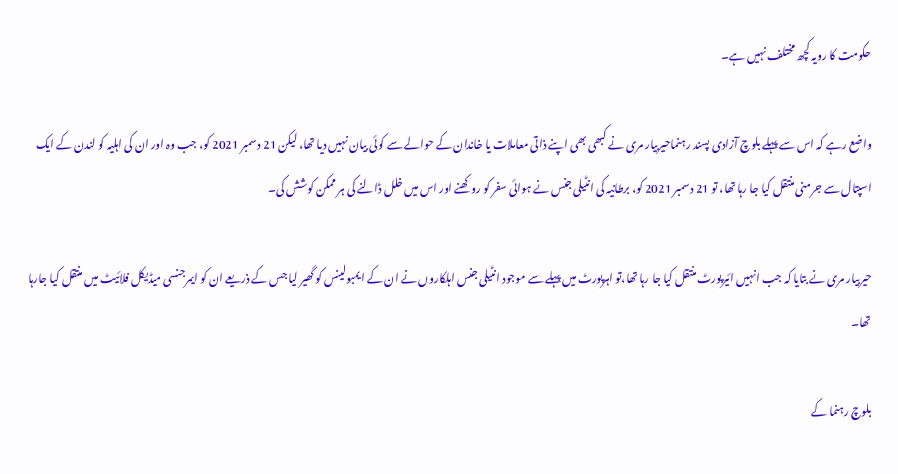حکومت کا رویہ کچھ مختلف نہیں ہے۔

واضع رہے کہ اس سے پہلے بلوچ آزادی پسند رہنماحیربیار مری نے کبھی بھی اپنے ذاتی معاملات یا خاندان کے حوالے سے کوئی بیان نہیں دیا تھا، لیکن 21 دسمبر 2021 کو، جب وہ اور ان کی اہلیہ کو لندن کے ایک اسپتال سے جرمنی منتقل کیا جا رہا تھا، تو 21 دسمبر 2021 کو، برطانیہ کی انٹیلی جنس نے ہوائی سفر کو روکھنے اور اس میں خلل ڈالنے کی ہر ممکن کوشش کی۔

حیربیار مری نے بتایا کہ جب انہیں ائیرپورٹ منتقل کیا جا رہا تھا،تو اہرپورٹ میں پہلے سے موجود انٹیلی جنس اہلکاروں نے ان کے ایمبولینس کو گھیر لیا جس کے ذریعے ان کو ایمرجنسی میڈیکل فلائیٹ میں منتقل کیا جارہا تھا۔

بلوچ رہنما کے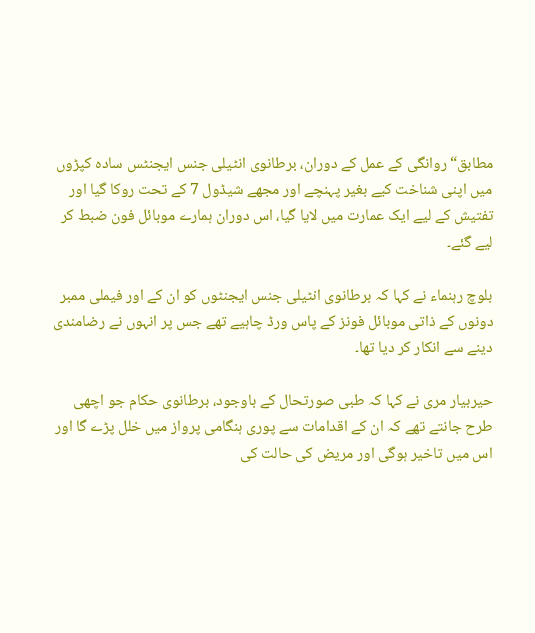مطابق“روانگی کے عمل کے دوران، برطانوی انٹیلی جنس ایجنٹس سادہ کپڑوں میں اپنی شناخت کیے بغیر پہنچے اور مجھے شیڈول 7 کے تحت روکا گیا اور تفتیش کے لیے ایک عمارت میں لایا گیا، اس دوران ہمارے موبائل فون ضبط کر لیے گئے۔

بلوچ رہنماء نے کہا کہ برطانوی انٹیلی جنس ایجنٹوں کو ان کے اور فیملی ممبر دونوں کے ذاتی موبائل فونز کے پاس ورڈ چاہیے تھے جس پر انہوں نے رضامندی دینے سے انکار کر دیا تھا۔

حیربیار مری نے کہا کہ طبی صورتحال کے باوجود، برطانوی حکام جو اچھی طرح جانتے تھے کہ ان کے اقدامات سے پوری ہنگامی پرواز میں خلل پڑے گا اور اس میں تاخیر ہوگی اور مریض کی حالت کی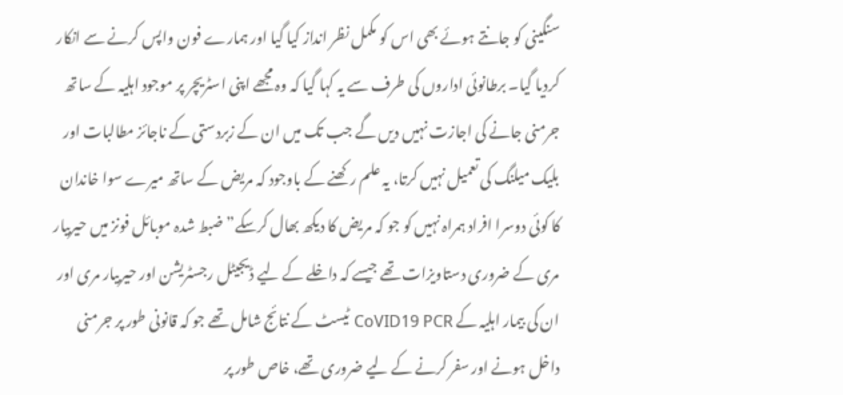سنگینی کو جانتے ہوئے بھی اس کو مکمل نظر انداز کیا گیا اور ہمارے فون واپس کرنے سے انکار کردیا گیا۔ برطانوئی اداروں کی طرف سے یہ کہا گیا کہ وہ مجھے اپنی اسٹریچر پر موجود اہلیہ کے ساتھ جرمنی جانے کی اجازت نہیں دیں گے جب تک میں ان کے زبردستی کے ناجائز مطالبات اور بلیک میلنگ کی تعمیل نہیں کرتا، یہ علم رکھنے کے باوجود کہ مریض کے ساتھ میرے سوا خاندان کا کوئی دوسرا افراد ہمراہ نہیں کو جو کہ مریض کا دیکھ بھال کرسکے”ضبط شدہ موبائل فونز میں حیربیار مری کے ضروری دستاویزات تھے جیسے کہ داخلے کے لیے ڈیجیٹل رجسٹریشن اور حیربیار مری اور ان کی بیمار اہلیہ کے CoVID19 PCR ٹیسٹ کے نتائج شامل تھے جو کہ قانونی طور پر جرمنی داخل ہونے اور سفر کرنے کے لیے ضروری تھے، خاص طور پر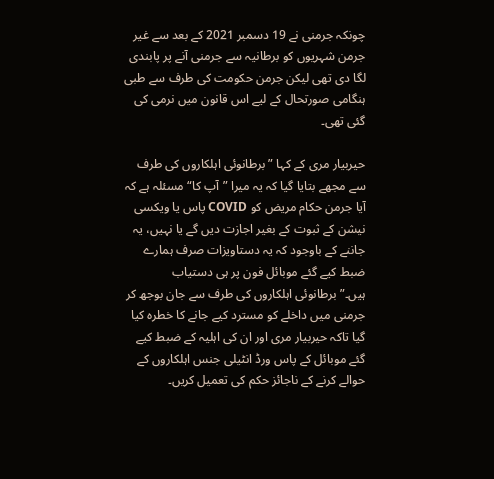چونکہ جرمنی نے 19 دسمبر 2021 کے بعد سے غیر جرمن شہریوں کو برطانیہ سے جرمنی آنے پر پابندی لگا دی تھی لیکن جرمن حکومت کی طرف سے طبی ہنگامی صورتحال کے لیے اس قانون میں نرمی کی گئی تھی۔

حیربیار مری کے کہا ”برطانوئی اہلکاروں کی طرف سے مجھے بتایا گیا کہ یہ میرا ”آپ کا“مسئلہ ہے کہ آیا جرمن حکام مریض کو COVID پاس یا ویکسی نیشن کے ثبوت کے بغیر اجازت دیں گے یا نہیں، یہ جاننے کے باوجود کہ یہ دستاویزات صرف ہمارے ضبط کیے گئے موبائل فون پر ہی دستیاب ہیں۔”برطانوئی اہلکاروں کی طرف سے جان بوجھ کر جرمنی میں داخلے کو مسترد کیے جانے کا خطرہ کیا گیا تاکہ حیربیار مری اور ان کی اہلیہ کے ضبط کیے گئے موبائل کے پاس ورڈ انٹیلی جنس اہلکاروں کے حوالے کرنے کے ناجائز حکم کی تعمیل کریں۔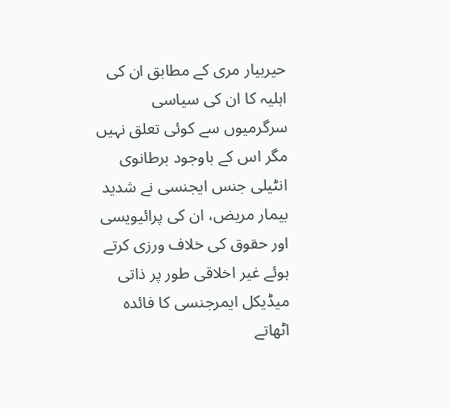حیربیار مری کے مطابق ان کی اہلیہ کا ان کی سیاسی سرگرمیوں سے کوئی تعلق نہیں مگر اس کے باوجود برطانوی انٹیلی جنس ایجنسی نے شدید بیمار مریض، ان کی پرائیویسی اور حقوق کی خلاف ورزی کرتے ہوئے غیر اخلاقی طور پر ذاتی میڈیکل ایمرجنسی کا فائدہ اٹھاتے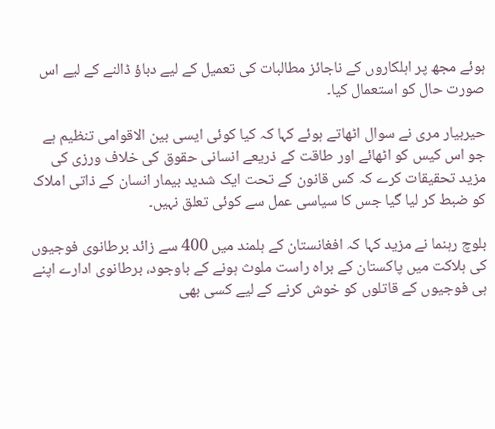ہوئے مجھ پر اہلکاروں کے ناجائز مطالبات کی تعمیل کے لیے دباؤ ڈالنے کے لیے اس صورت حال کو استعمال کیا۔

حیربیار مری نے سوال اٹھاتے ہوئے کہا کہ کیا کوئی ایسی بین الاقوامی تنظیم ہے جو اس کیس کو اٹھائے اور طاقت کے ذریعے انسانی حقوق کی خلاف ورزی کی مزید تحقیقات کرے کہ کس قانون کے تحت ایک شدید بیمار انسان کے ذاتی املاک کو ضبط کر لیا گیا جس کا سیاسی عمل سے کوئی تعلق نہیں۔

بلوچ رہنما نے مزید کہا کہ افغانستان کے ہلمند میں 400 سے زائد برطانوی فوجیوں کی ہلاکت میں پاکستان کے براہ راست ملوث ہونے کے باوجود، برطانوی ادارے اپنے ہی فوجیوں کے قاتلوں کو خوش کرنے کے لیے کسی بھی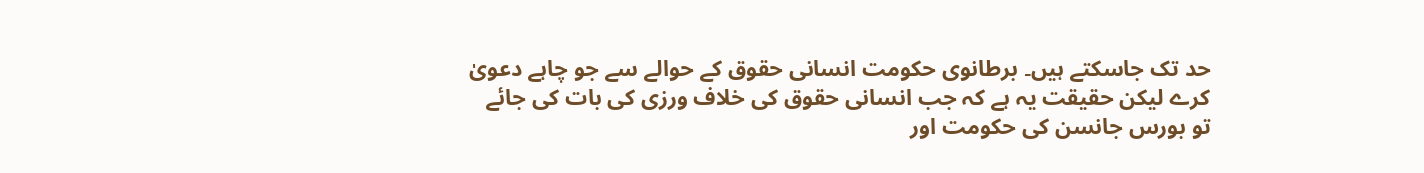حد تک جاسکتے ہیں۔ برطانوی حکومت انسانی حقوق کے حوالے سے جو چاہے دعویٰ کرے لیکن حقیقت یہ ہے کہ جب انسانی حقوق کی خلاف ورزی کی بات کی جائے تو بورس جانسن کی حکومت اور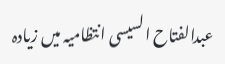عبدالفتاح السیسی انتظامیہ میں زیادہ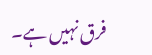فرق نہیں ہے۔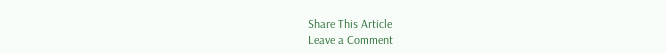Share This Article
Leave a Comment